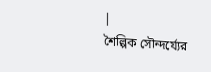|
শৈল্পিক সৌন্দর্য্যের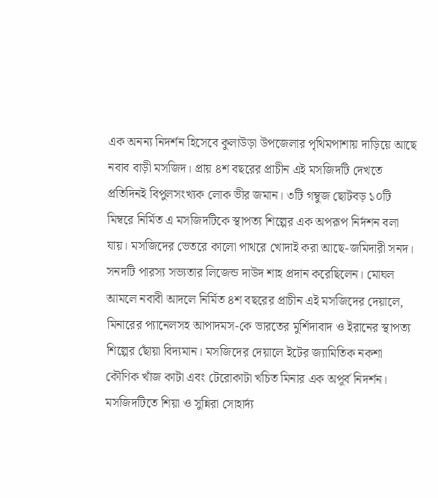এক অনন্য নিদর্শন হিসেবে কুলাউড়া উপজেলার পৃথিমপাশায় দাড়িয়ে আছে নবাব বাড়ী মসজিদ। প্রায় ৪শ বছরের প্রাচীন এই মসজিদটি দেখতে প্রতিদিনই বিপুলসংখ্যক লোক ভীর জমান। ৩টি গম্বুজ ছোটবড় ১০টি মিম্বরে নির্মিত এ মসজিদটিকে স্থাপত্য শিল্পের এক অপরূপ নির্দশন বলা যায়। মসজিদের ভেতরে কালো পাথরে খোদাই করা আছে-জমিদারী সনদ। সনদটি পারস্য সভ্যতার লিজেন্ড দাউদ শাহ প্রদান করেছিলেন। মোঘল আমলে নবাবী আদলে নির্মিত ৪শ বছরের প্রাচীন এই মসজিদের দেয়ালে, মিনারের প্যানেলসহ আপাদমস-কে ভারতের মুর্শিদাবাদ ও ইরানের স্থাপত্য শিল্পের ছোঁয়া বিদ্যমান। মসজিদের দেয়ালে ইটের জ্যামিতিক নকশা কৌণিক খাঁজ কাটা এবং টেরোকাটা খচিত মিনার এক অপূর্ব নিদর্শন। মসজিদটিতে শিয়া ও সুন্নিরা সোহার্দ্য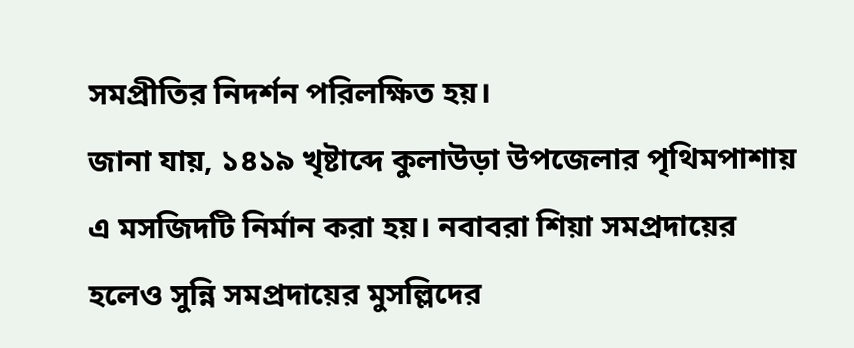সমপ্রীতির নিদর্শন পরিলক্ষিত হয়।
জানা যায়, ১৪১৯ খৃষ্টাব্দে কুলাউড়া উপজেলার পৃথিমপাশায় এ মসজিদটি নির্মান করা হয়। নবাবরা শিয়া সমপ্রদায়ের হলেও সুন্নি সমপ্রদায়ের মুসল্লিদের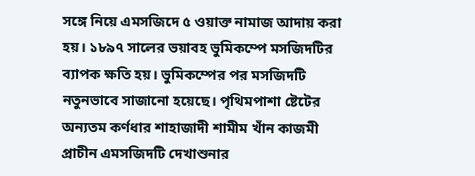সঙ্গে নিয়ে এমসজিদে ৫ ওয়াক্ত নামাজ আদায় করা হয়। ১৮৯৭ সালের ভয়াবহ ভুমিকম্পে মসজিদটির ব্যাপক ক্ষতি হয়। ভুমিকম্পের পর মসজিদটি নতুনভাবে সাজানো হয়েছে। পৃথিমপাশা ষ্টেটের অন্যতম কর্ণধার শাহাজাদী শামীম খাঁন কাজমী প্রাচীন এমসজিদটি দেখাশুনার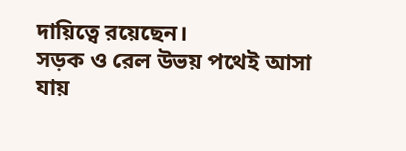দায়িত্বে রয়েছেন।
সড়ক ও রেল উভয় পথেই আসা যায়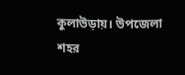কুলাউড়ায়। উপজেলা শহর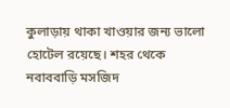কুলাড়ায় থাকা খাওয়ার জন্য ভালো হোটেল রয়েছে। শহর থেকে নবাববাড়ি মসজিদ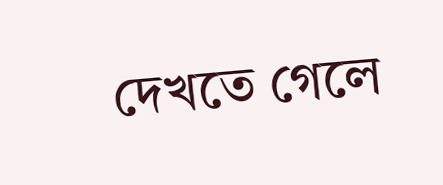দেখতে গেলে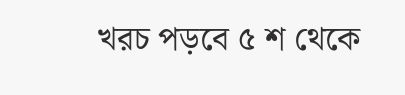খরচ পড়বে ৫ শ থেকে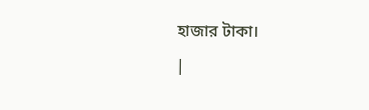হাজার টাকা।
|